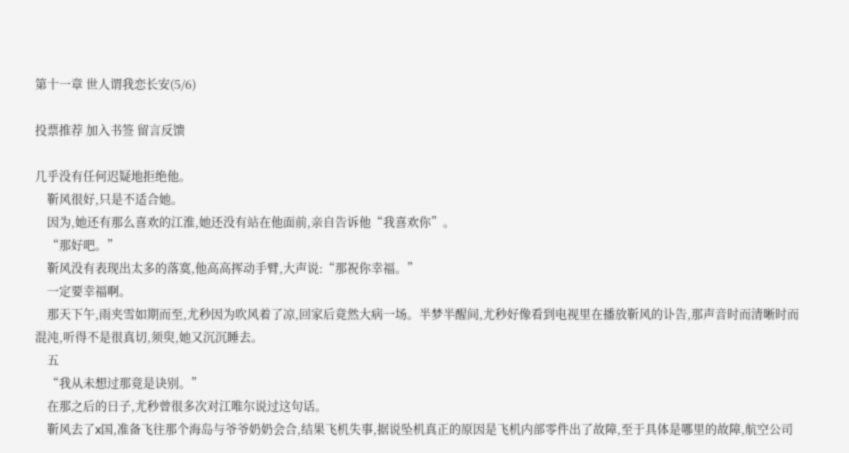第十一章 世人谓我恋长安(5/6)

投票推荐 加入书签 留言反馈

几乎没有任何迟疑地拒绝他。
    靳风很好,只是不适合她。
    因为,她还有那么喜欢的江淮,她还没有站在他面前,亲自告诉他“我喜欢你”。
    “那好吧。”
    靳风没有表现出太多的落寞,他高高挥动手臂,大声说:“那祝你幸福。”
    一定要幸福啊。
    那天下午,雨夹雪如期而至,尤秒因为吹风着了凉,回家后竟然大病一场。半梦半醒间,尤秒好像看到电视里在播放靳风的讣告,那声音时而清晰时而混沌,听得不是很真切,须臾,她又沉沉睡去。
    五
    “我从未想过那竟是诀别。”
    在那之后的日子,尤秒曾很多次对江唯尔说过这句话。
    靳风去了x国,准备飞往那个海岛与爷爷奶奶会合,结果飞机失事,据说坠机真正的原因是飞机内部零件出了故障,至于具体是哪里的故障,航空公司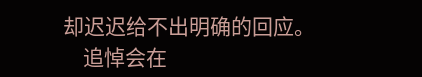却迟迟给不出明确的回应。
    追悼会在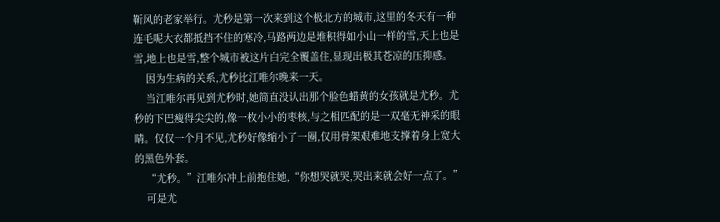靳风的老家举行。尤秒是第一次来到这个极北方的城市,这里的冬天有一种连毛呢大衣都抵挡不住的寒冷,马路两边是堆积得如小山一样的雪,天上也是雪,地上也是雪,整个城市被这片白完全覆盖住,显现出极其苍凉的压抑感。
    因为生病的关系,尤秒比江唯尔晚来一天。
    当江唯尔再见到尤秒时,她简直没认出那个脸色蜡黄的女孩就是尤秒。尤秒的下巴瘦得尖尖的,像一枚小小的枣核,与之相匹配的是一双毫无神采的眼睛。仅仅一个月不见,尤秒好像缩小了一圈,仅用骨架艰难地支撑着身上宽大的黑色外套。
    “尤秒。”江唯尔冲上前抱住她,“你想哭就哭,哭出来就会好一点了。”
    可是尤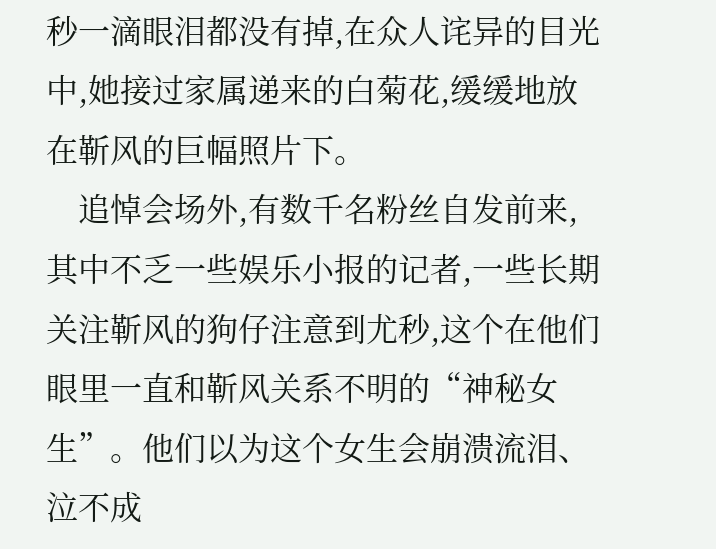秒一滴眼泪都没有掉,在众人诧异的目光中,她接过家属递来的白菊花,缓缓地放在靳风的巨幅照片下。
    追悼会场外,有数千名粉丝自发前来,其中不乏一些娱乐小报的记者,一些长期关注靳风的狗仔注意到尤秒,这个在他们眼里一直和靳风关系不明的“神秘女生”。他们以为这个女生会崩溃流泪、泣不成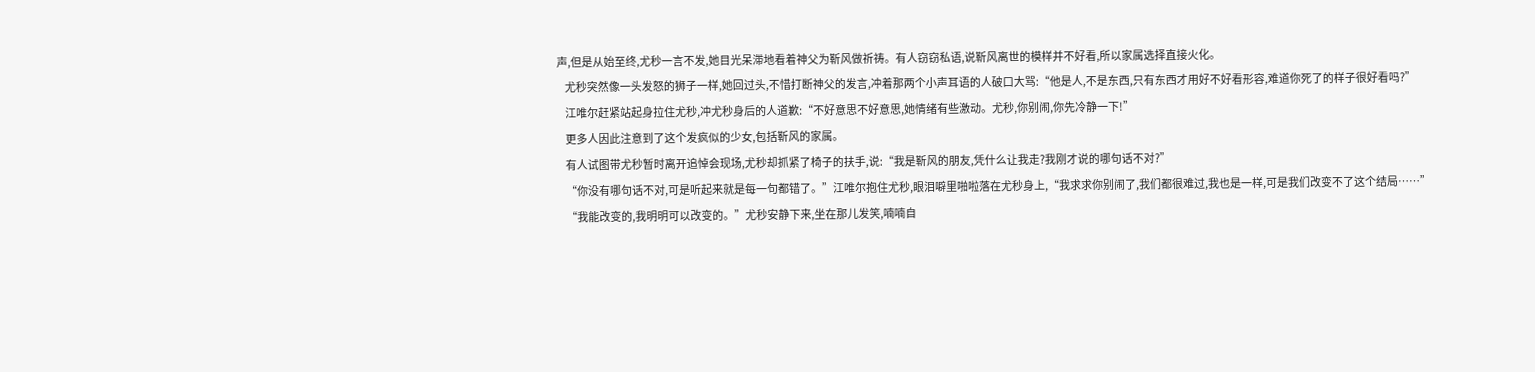声,但是从始至终,尤秒一言不发,她目光呆滞地看着神父为靳风做祈祷。有人窃窃私语,说靳风离世的模样并不好看,所以家属选择直接火化。
    尤秒突然像一头发怒的狮子一样,她回过头,不惜打断神父的发言,冲着那两个小声耳语的人破口大骂:“他是人,不是东西,只有东西才用好不好看形容,难道你死了的样子很好看吗?”
    江唯尔赶紧站起身拉住尤秒,冲尤秒身后的人道歉:“不好意思不好意思,她情绪有些激动。尤秒,你别闹,你先冷静一下!”
    更多人因此注意到了这个发疯似的少女,包括靳风的家属。
    有人试图带尤秒暂时离开追悼会现场,尤秒却抓紧了椅子的扶手,说:“我是靳风的朋友,凭什么让我走?我刚才说的哪句话不对?”
    “你没有哪句话不对,可是听起来就是每一句都错了。”江唯尔抱住尤秒,眼泪噼里啪啦落在尤秒身上,“我求求你别闹了,我们都很难过,我也是一样,可是我们改变不了这个结局……”
    “我能改变的,我明明可以改变的。”尤秒安静下来,坐在那儿发笑,喃喃自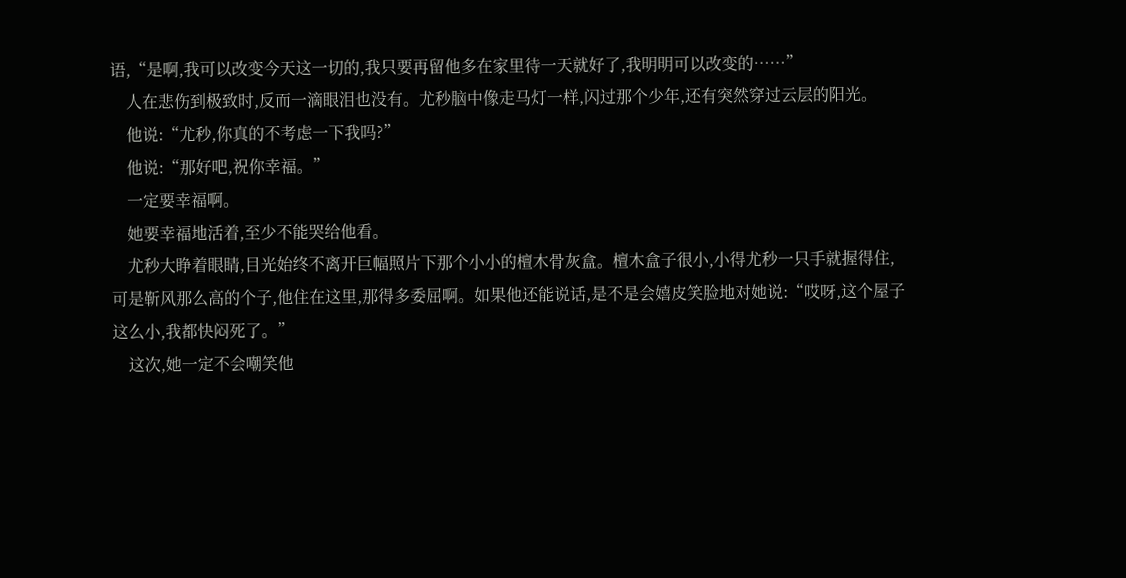语,“是啊,我可以改变今天这一切的,我只要再留他多在家里待一天就好了,我明明可以改变的……”
    人在悲伤到极致时,反而一滴眼泪也没有。尤秒脑中像走马灯一样,闪过那个少年,还有突然穿过云层的阳光。
    他说:“尤秒,你真的不考虑一下我吗?”
    他说:“那好吧,祝你幸福。”
    一定要幸福啊。
    她要幸福地活着,至少不能哭给他看。
    尤秒大睁着眼睛,目光始终不离开巨幅照片下那个小小的檀木骨灰盒。檀木盒子很小,小得尤秒一只手就握得住,可是靳风那么高的个子,他住在这里,那得多委屈啊。如果他还能说话,是不是会嬉皮笑脸地对她说:“哎呀,这个屋子这么小,我都快闷死了。”
    这次,她一定不会嘲笑他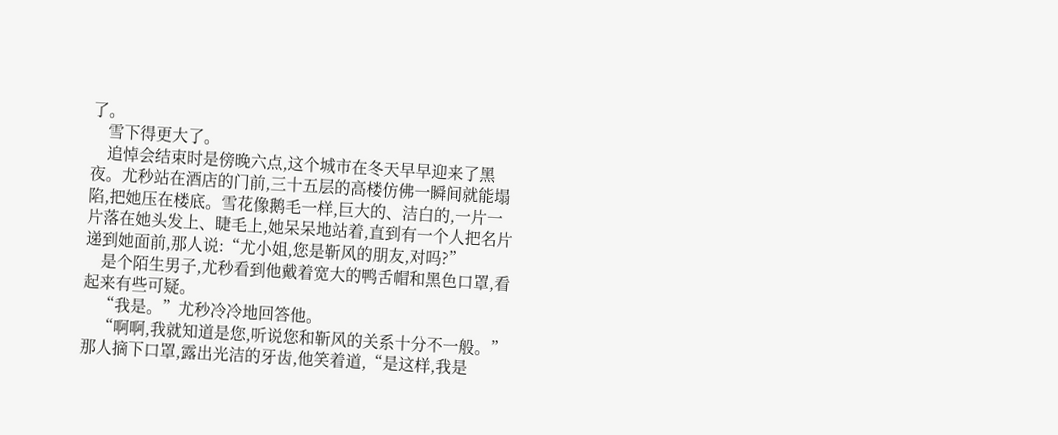了。
    雪下得更大了。
    追悼会结束时是傍晚六点,这个城市在冬天早早迎来了黑夜。尤秒站在酒店的门前,三十五层的高楼仿佛一瞬间就能塌陷,把她压在楼底。雪花像鹅毛一样,巨大的、洁白的,一片一片落在她头发上、睫毛上,她呆呆地站着,直到有一个人把名片递到她面前,那人说:“尤小姐,您是靳风的朋友,对吗?”
    是个陌生男子,尤秒看到他戴着宽大的鸭舌帽和黑色口罩,看起来有些可疑。
    “我是。”尤秒冷冷地回答他。
    “啊啊,我就知道是您,听说您和靳风的关系十分不一般。”那人摘下口罩,露出光洁的牙齿,他笑着道,“是这样,我是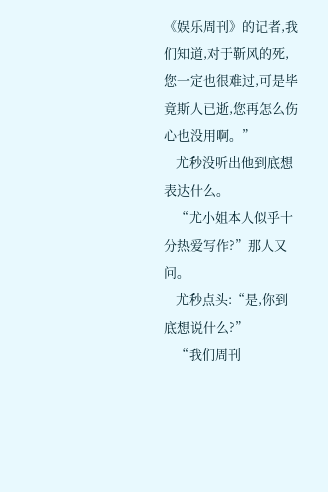《娱乐周刊》的记者,我们知道,对于靳风的死,您一定也很难过,可是毕竟斯人已逝,您再怎么伤心也没用啊。”
    尤秒没听出他到底想表达什么。
    “尤小姐本人似乎十分热爱写作?”那人又问。
    尤秒点头:“是,你到底想说什么?”
    “我们周刊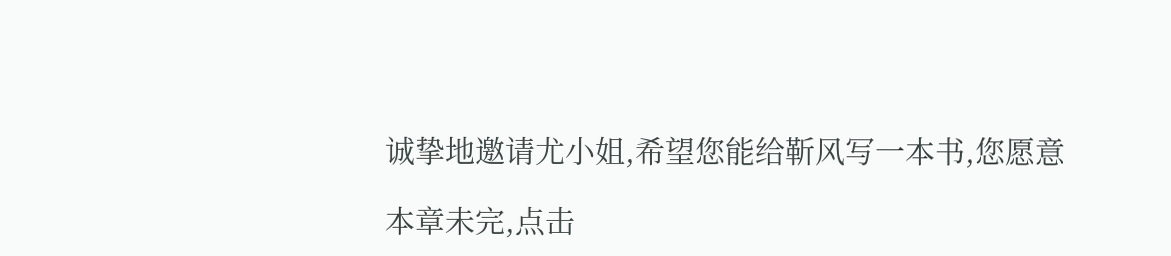诚挚地邀请尤小姐,希望您能给靳风写一本书,您愿意

本章未完,点击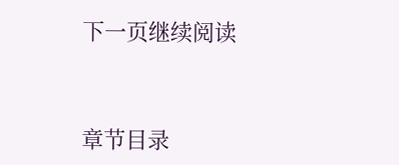下一页继续阅读


章节目录